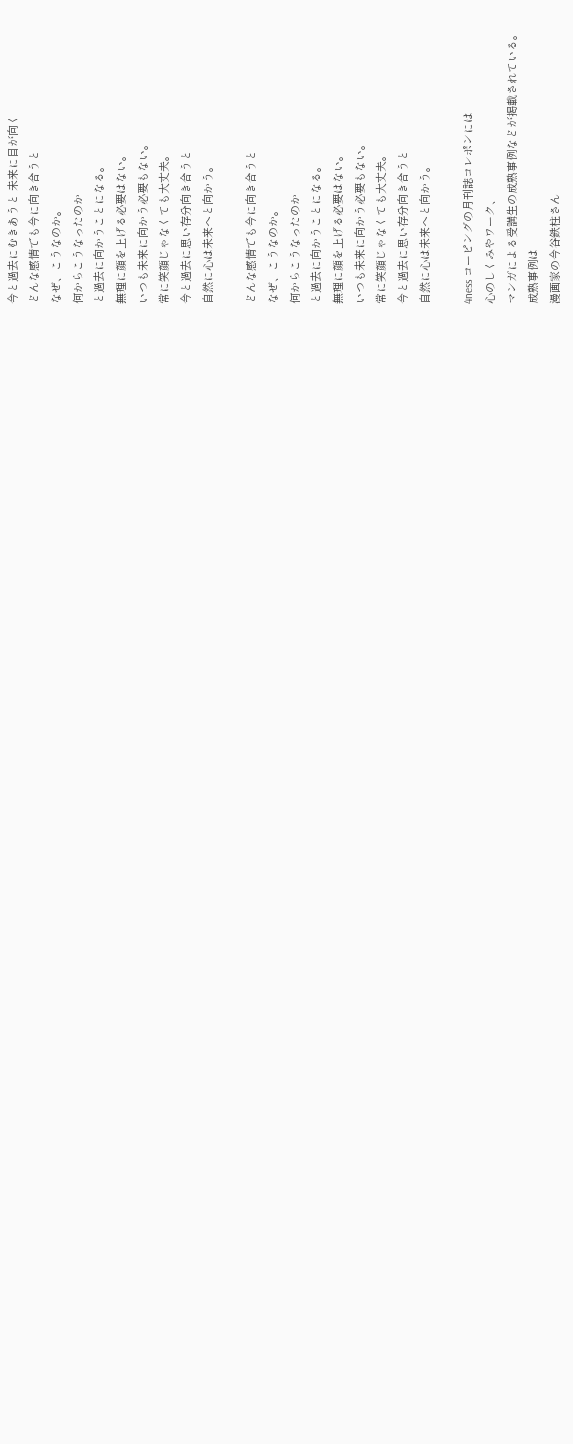今と過去にむきあうと 未来に目が向く
どんな感情でも今に向き合うと
なぜ、こうなのか。
何からこうなったのか
と過去に向かうことになる。
無理に顔を上げる必要はない。
いつも未来に向かう必要もない。
常に笑顔じゃなくても大丈夫。
今と過去に思い存分向き合うと
自然に心は未来へと向かう。

どんな感情でも今に向き合うと
なぜ、こうなのか。
何からこうなったのか
と過去に向かうことになる。
無理に顔を上げる必要はない。
いつも未来に向かう必要もない。
常に笑顔じゃなくても大丈夫。
今と過去に思い存分向き合うと
自然に心は未来へと向かう。

4ness コーピングの月刊誌コレポンには
心のしくみやワーク、
マンガによる受講生の成熟事例などが掲載されている。
成熟事例は
漫画家の今谷鉄柱さん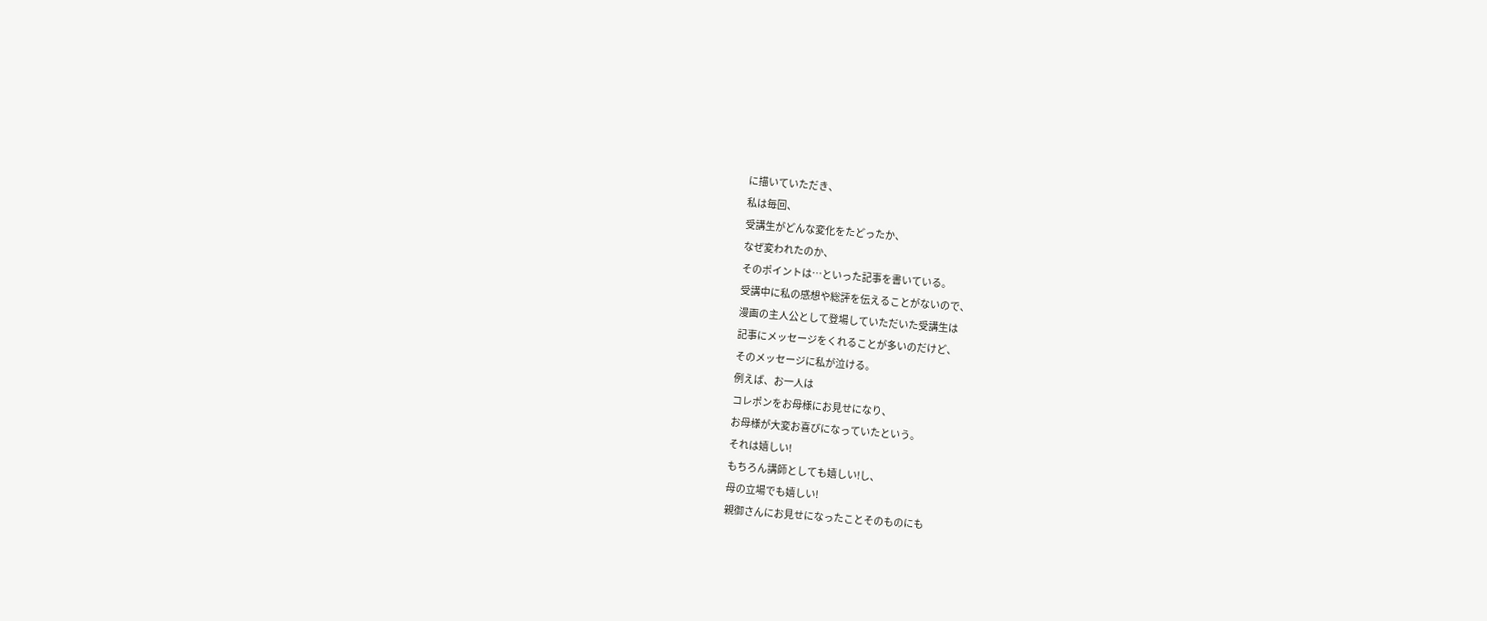に描いていただき、
私は毎回、
受講生がどんな変化をたどったか、
なぜ変われたのか、
そのポイントは…といった記事を書いている。
受講中に私の感想や総評を伝えることがないので、
漫画の主人公として登場していただいた受講生は
記事にメッセージをくれることが多いのだけど、
そのメッセージに私が泣ける。
例えば、お一人は
コレポンをお母様にお見せになり、
お母様が大変お喜びになっていたという。
それは嬉しい!
もちろん講師としても嬉しい!し、
母の立場でも嬉しい!
親御さんにお見せになったことそのものにも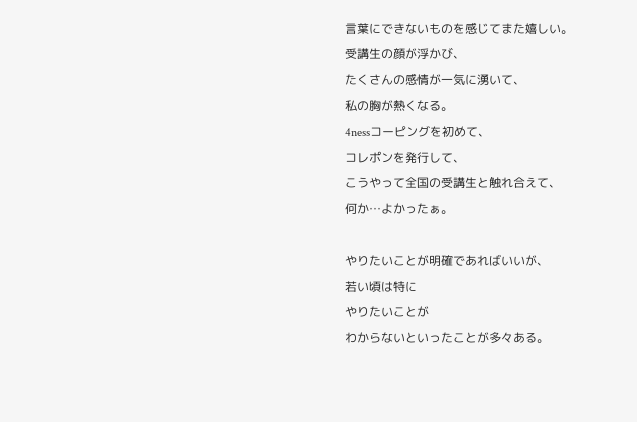言葉にできないものを感じてまた嬉しい。
受講生の顔が浮かび、
たくさんの感情が一気に湧いて、
私の胸が熱くなる。
4nessコーピングを初めて、
コレポンを発行して、
こうやって全国の受講生と触れ合えて、
何か…よかったぁ。

やりたいことが明確であればいいが、
若い頃は特に
やりたいことが
わからないといったことが多々ある。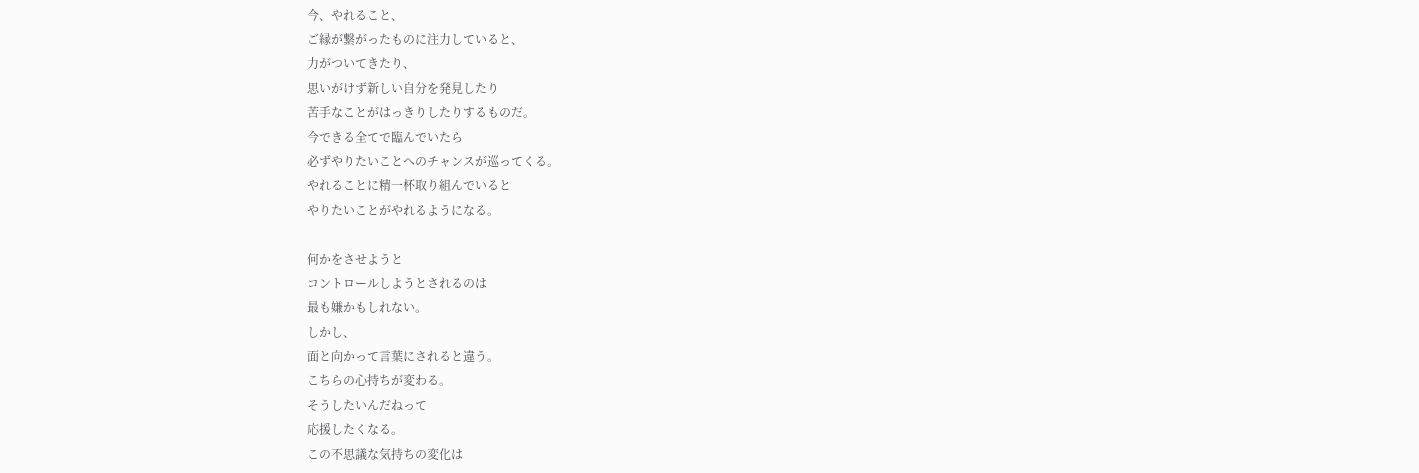今、やれること、
ご縁が繋がったものに注力していると、
力がついてきたり、
思いがけず新しい自分を発見したり
苦手なことがはっきりしたりするものだ。
今できる全てで臨んでいたら
必ずやりたいことへのチャンスが巡ってくる。
やれることに精一杯取り組んでいると
やりたいことがやれるようになる。

何かをさせようと
コントロールしようとされるのは
最も嫌かもしれない。
しかし、
面と向かって言葉にされると違う。
こちらの心持ちが変わる。
そうしたいんだねって
応援したくなる。
この不思議な気持ちの変化は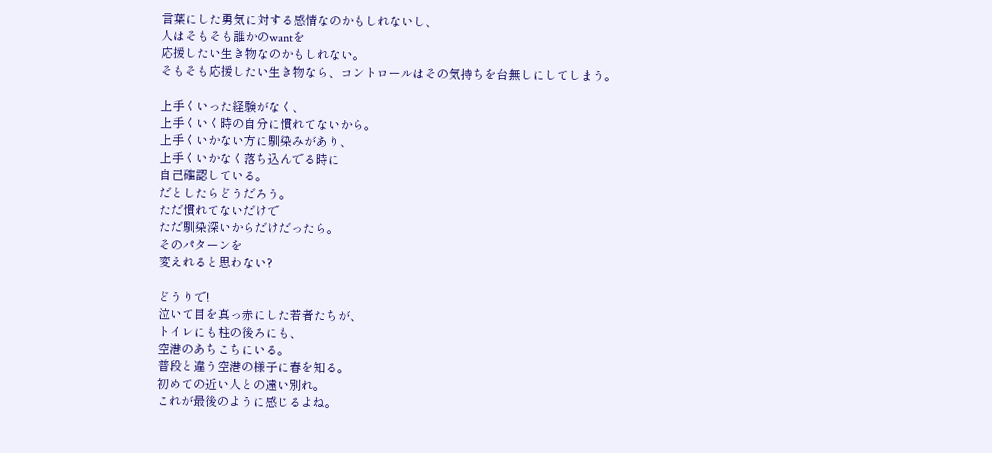言葉にした勇気に対する感情なのかもしれないし、
人はそもそも誰かのwantを
応援したい生き物なのかもしれない。
そもそも応援したい生き物なら、コントロールはその気持ちを台無しにしてしまう。

上手くいった経験がなく、
上手くいく時の自分に慣れてないから。
上手くいかない方に馴染みがあり、
上手くいかなく落ち込んでる時に
自己確認している。
だとしたらどうだろう。
ただ慣れてないだけで
ただ馴染深いからだけだったら。
そのパターンを
変えれると思わない?

どうりで!
泣いて目を真っ赤にした若者たちが、
トイレにも柱の後ろにも、
空港のあちこちにいる。
普段と違う空港の様子に春を知る。
初めての近い人との遠い別れ。
これが最後のように感じるよね。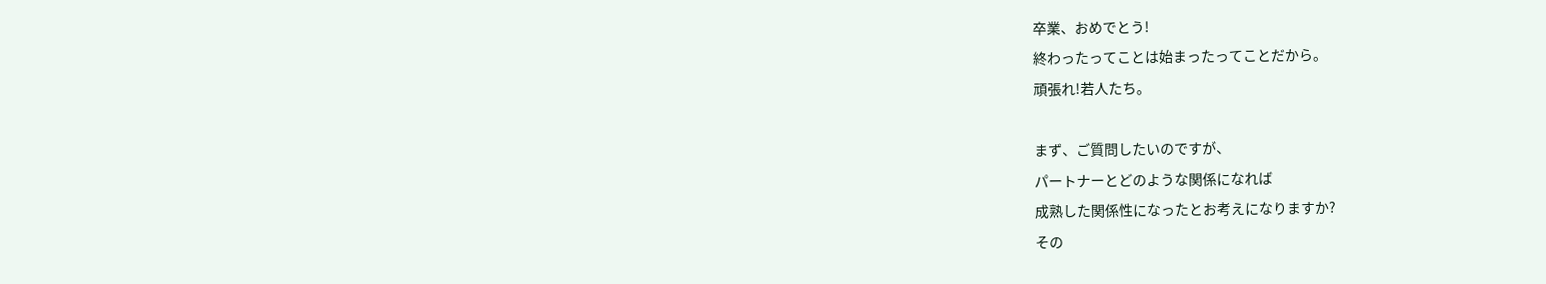卒業、おめでとう!
終わったってことは始まったってことだから。
頑張れ!若人たち。

まず、ご質問したいのですが、
パートナーとどのような関係になれば
成熟した関係性になったとお考えになりますか?
その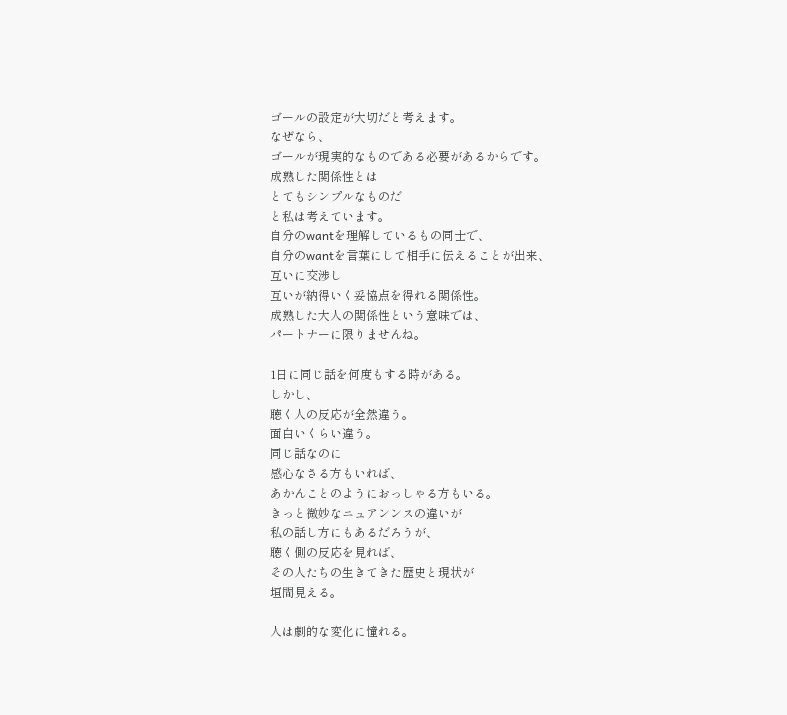ゴールの設定が大切だと考えます。
なぜなら、
ゴールが現実的なものである必要があるからです。
成熟した関係性とは
とてもシンプルなものだ
と私は考えています。
自分のwantを理解しているもの同士で、
自分のwantを言葉にして相手に伝えることが出来、
互いに交渉し
互いが納得いく妥協点を得れる関係性。
成熟した大人の関係性という意味では、
パートナーに限りませんね。

1日に同じ話を何度もする時がある。
しかし、
聴く人の反応が全然違う。
面白いくらい違う。
同じ話なのに
感心なさる方もいれば、
あかんことのようにおっしゃる方もいる。
きっと微妙なニュアンンスの違いが
私の話し方にもあるだろうが、
聴く側の反応を見れば、
その人たちの生きてきた歴史と現状が
垣間見える。

人は劇的な変化に憧れる。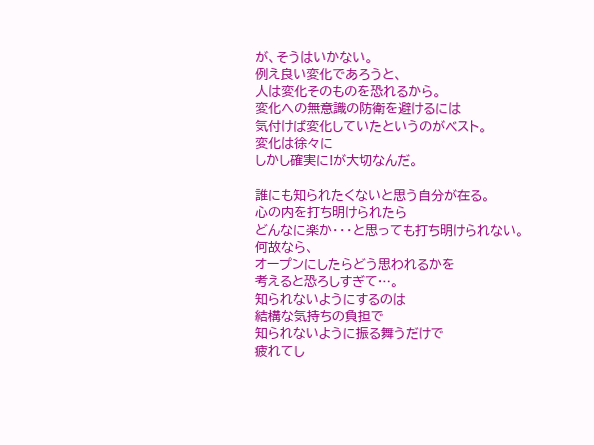が、そうはいかない。
例え良い変化であろうと、
人は変化そのものを恐れるから。
変化への無意識の防衛を避けるには
気付けば変化していたというのがベスト。
変化は徐々に
しかし確実に!が大切なんだ。

誰にも知られたくないと思う自分が在る。
心の内を打ち明けられたら
どんなに楽か・・・と思っても打ち明けられない。
何故なら、
オープンにしたらどう思われるかを
考えると恐ろしすぎて…。
知られないようにするのは
結構な気持ちの負担で
知られないように振る舞うだけで
疲れてし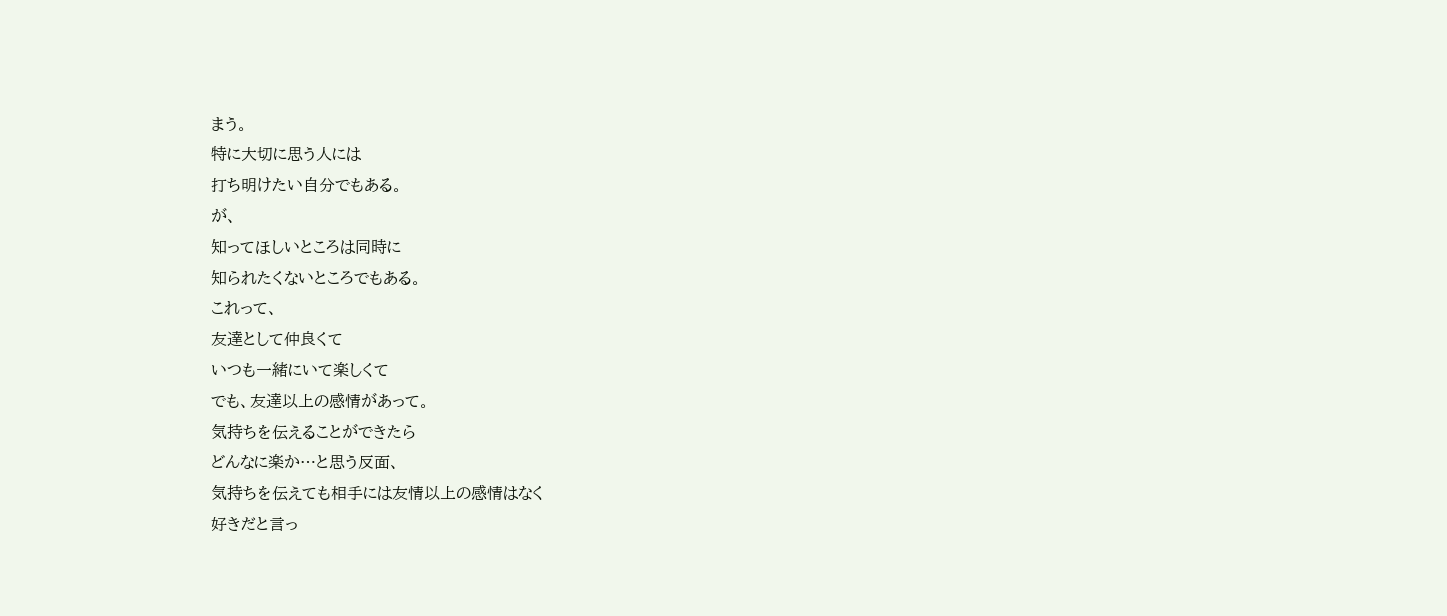まう。
特に大切に思う人には
打ち明けたい自分でもある。
が、
知ってほしいところは同時に
知られたくないところでもある。
これって、
友達として仲良くて
いつも一緒にいて楽しくて
でも、友達以上の感情があって。
気持ちを伝えることができたら
どんなに楽か…と思う反面、
気持ちを伝えても相手には友情以上の感情はなく
好きだと言っ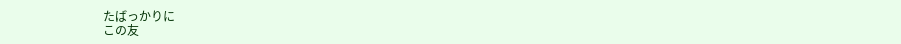たばっかりに
この友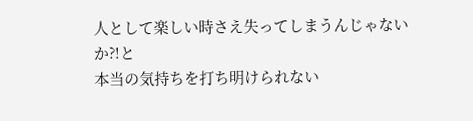人として楽しい時さえ失ってしまうんじゃないか?!と
本当の気持ちを打ち明けられない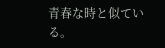青春な時と似ている。